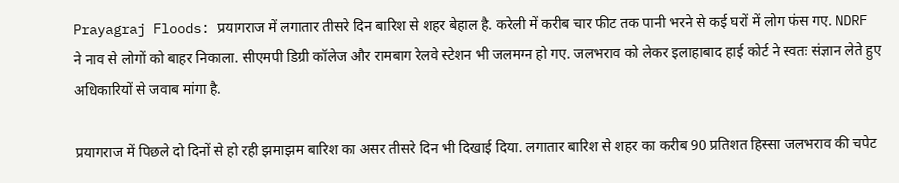Prayagraj Floods: प्रयागराज में लगातार तीसरे दिन बारिश से शहर बेहाल है. करेली में करीब चार फीट तक पानी भरने से कई घरों में लोग फंस गए. NDRF ने नाव से लोगों को बाहर निकाला. सीएमपी डिग्री कॉलेज और रामबाग रेलवे स्टेशन भी जलमग्न हो गए. जलभराव को लेकर इलाहाबाद हाई कोर्ट ने स्वतः संज्ञान लेते हुए अधिकारियों से जवाब मांगा है.

प्रयागराज में पिछले दो दिनों से हो रही झमाझम बारिश का असर तीसरे दिन भी दिखाई दिया. लगातार बारिश से शहर का करीब 90 प्रतिशत हिस्सा जलभराव की चपेट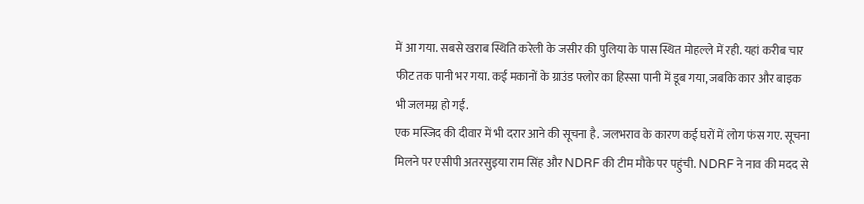में आ गया. सबसे खराब स्थिति करेली के जसीर की पुलिया के पास स्थित मोहल्ले में रही. यहां करीब चार फीट तक पानी भर गया. कई मकानों के ग्राउंड फ्लोर का हिस्सा पानी में डूब गया, जबकि कार और बाइक भी जलमग्न हो गईं.
एक मस्जिद की दीवार में भी दरार आने की सूचना है. जलभराव के कारण कई घरों में लोग फंस गए. सूचना मिलने पर एसीपी अतरसुइया राम सिंह और NDRF की टीम मौके पर पहुंची. NDRF ने नाव की मदद से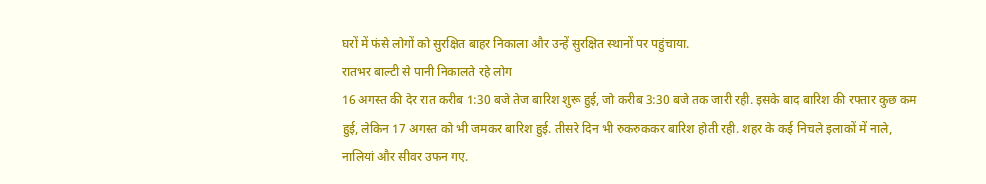घरों में फंसे लोगों को सुरक्षित बाहर निकाला और उन्हें सुरक्षित स्थानों पर पहुंचाया.
रातभर बाल्टी से पानी निकालते रहे लोग
16 अगस्त की देर रात करीब 1:30 बजे तेज बारिश शुरू हुई, जो करीब 3:30 बजे तक जारी रही. इसके बाद बारिश की रफ्तार कुछ कम हुई, लेकिन 17 अगस्त को भी जमकर बारिश हुई. तीसरे दिन भी रुकरुककर बारिश होती रही. शहर के कई निचले इलाकों में नाले, नालियां और सीवर उफन गए.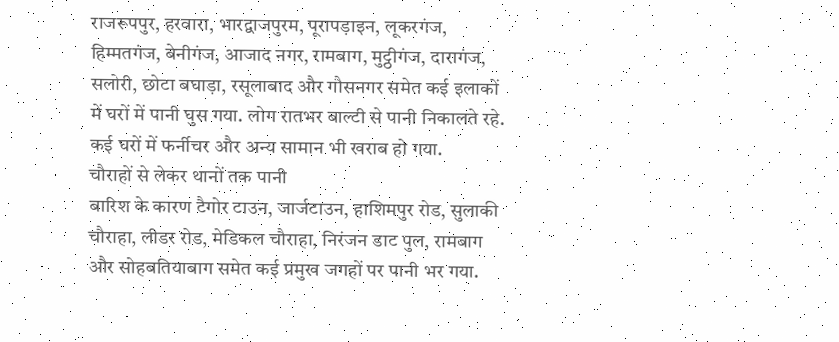राजरूपपुर, हरवारा, भारद्वाजपुरम, पूरापड़ाइन, लूकरगंज, हिम्मतगंज, बेनीगंज, आजाद नगर, रामबाग, मुट्ठीगंज, दारागंज, सलोरी, छोटा बघाड़ा, रसूलाबाद और गौसनगर समेत कई इलाकों में घरों में पानी घुस गया. लोग रातभर बाल्टी से पानी निकालते रहे. कई घरों में फर्नीचर और अन्य सामान भी खराब हो गया.
चौराहों से लेकर थानों तक पानी
बारिश के कारण टैगोर टाउन, जार्जटाउन, हाशिमपुर रोड, सुलाकी चौराहा, लीडर रोड, मेडिकल चौराहा, निरंजन डाट पुल, रामबाग और सोहबतियाबाग समेत कई प्रमुख जगहों पर पानी भर गया.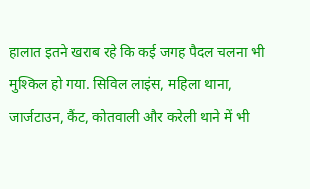हालात इतने खराब रहे कि कई जगह पैदल चलना भी मुश्किल हो गया. सिविल लाइंस, महिला थाना, जार्जटाउन, कैंट, कोतवाली और करेली थाने में भी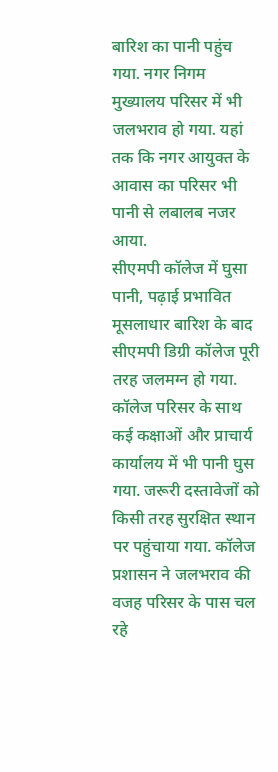बारिश का पानी पहुंच गया. नगर निगम मुख्यालय परिसर में भी जलभराव हो गया. यहां तक कि नगर आयुक्त के आवास का परिसर भी पानी से लबालब नजर आया.
सीएमपी कॉलेज में घुसा पानी, पढ़ाई प्रभावित
मूसलाधार बारिश के बाद सीएमपी डिग्री कॉलेज पूरी तरह जलमग्न हो गया. कॉलेज परिसर के साथ कई कक्षाओं और प्राचार्य कार्यालय में भी पानी घुस गया. जरूरी दस्तावेजों को किसी तरह सुरक्षित स्थान पर पहुंचाया गया. कॉलेज प्रशासन ने जलभराव की वजह परिसर के पास चल रहे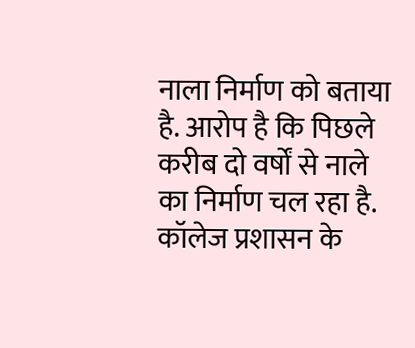नाला निर्माण को बताया है. आरोप है कि पिछले करीब दो वर्षों से नाले का निर्माण चल रहा है. कॉलेज प्रशासन के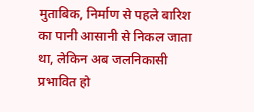मुताबिक, निर्माण से पहले बारिश का पानी आसानी से निकल जाता था, लेकिन अब जलनिकासी प्रभावित हो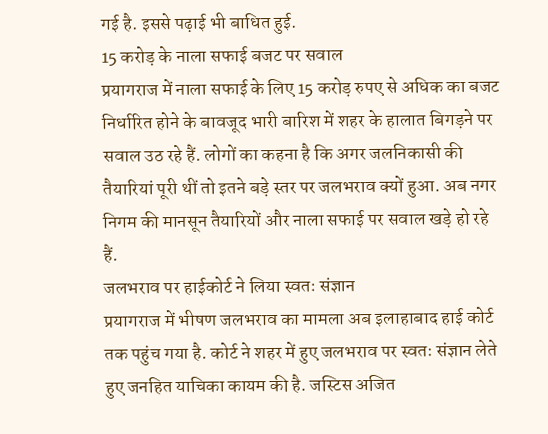गई है. इससे पढ़ाई भी बाधित हुई.
15 करोड़ के नाला सफाई बजट पर सवाल
प्रयागराज में नाला सफाई के लिए 15 करोड़ रुपए से अधिक का बजट निर्धारित होने के बावजूद भारी बारिश में शहर के हालात बिगड़ने पर सवाल उठ रहे हैं. लोगों का कहना है कि अगर जलनिकासी की तैयारियां पूरी थीं तो इतने बड़े स्तर पर जलभराव क्यों हुआ. अब नगर निगम की मानसून तैयारियों और नाला सफाई पर सवाल खड़े हो रहे हैं.
जलभराव पर हाईकोर्ट ने लिया स्वतः संज्ञान
प्रयागराज में भीषण जलभराव का मामला अब इलाहाबाद हाई कोर्ट तक पहुंच गया है. कोर्ट ने शहर में हुए जलभराव पर स्वतः संज्ञान लेते हुए जनहित याचिका कायम की है. जस्टिस अजित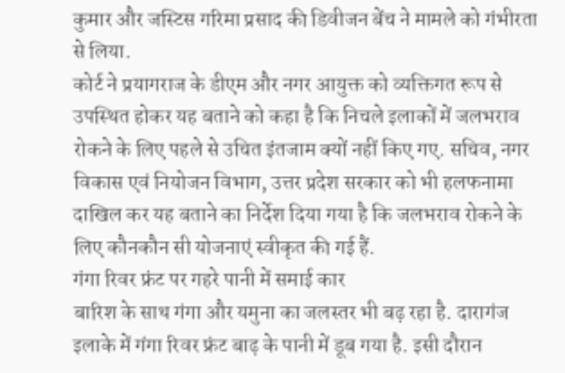कुमार और जस्टिस गरिमा प्रसाद की डिवीजन बेंच ने मामले को गंभीरता से लिया.
कोर्ट ने प्रयागराज के डीएम और नगर आयुक्त को व्यक्तिगत रूप से उपस्थित होकर यह बताने को कहा है कि निचले इलाकों में जलभराव रोकने के लिए पहले से उचित इंतजाम क्यों नहीं किए गए. सचिव, नगर विकास एवं नियोजन विभाग, उत्तर प्रदेश सरकार को भी हलफनामा दाखिल कर यह बताने का निर्देश दिया गया है कि जलभराव रोकने के लिए कौनकौन सी योजनाएं स्वीकृत की गई हैं.
गंगा रिवर फ्रंट पर गहरे पानी में समाई कार
बारिश के साथ गंगा और यमुना का जलस्तर भी बढ़ रहा है. दारागंज इलाके में गंगा रिवर फ्रंट बाढ़ के पानी में डूब गया है. इसी दौरान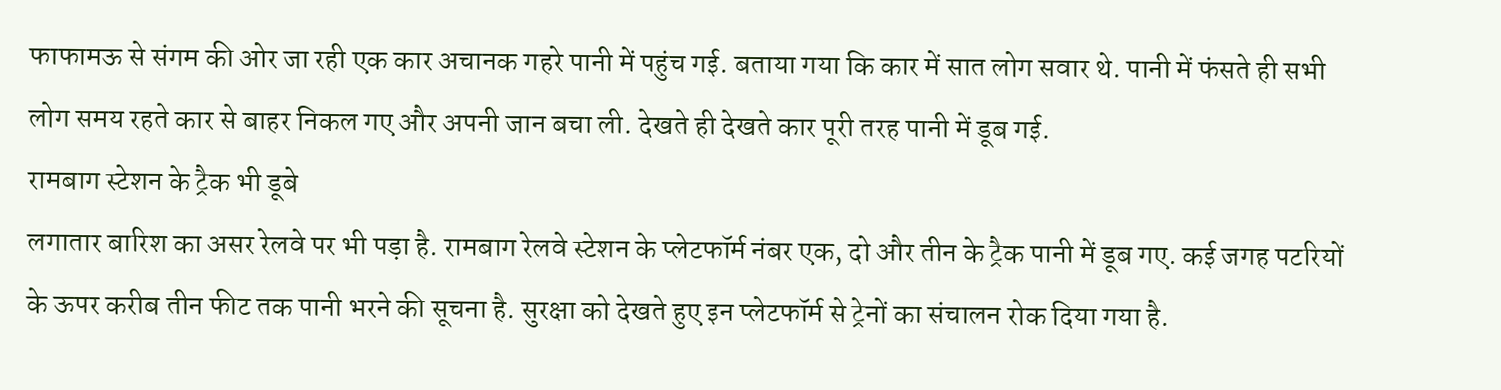फाफामऊ से संगम की ओर जा रही एक कार अचानक गहरे पानी में पहुंच गई. बताया गया कि कार में सात लोग सवार थे. पानी में फंसते ही सभी लोग समय रहते कार से बाहर निकल गए और अपनी जान बचा ली. देखते ही देखते कार पूरी तरह पानी में डूब गई.
रामबाग स्टेशन के ट्रैक भी डूबे
लगातार बारिश का असर रेलवे पर भी पड़ा है. रामबाग रेलवे स्टेशन के प्लेटफॉर्म नंबर एक, दो और तीन के ट्रैक पानी में डूब गए. कई जगह पटरियों के ऊपर करीब तीन फीट तक पानी भरने की सूचना है. सुरक्षा को देखते हुए इन प्लेटफॉर्म से ट्रेनों का संचालन रोक दिया गया है.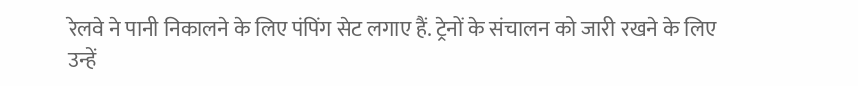रेलवे ने पानी निकालने के लिए पंपिंग सेट लगाए हैं. ट्रेनों के संचालन को जारी रखने के लिए उन्हें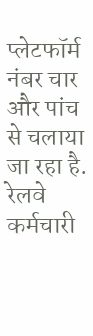प्लेटफॉर्म नंबर चार और पांच से चलाया जा रहा है. रेलवे कर्मचारी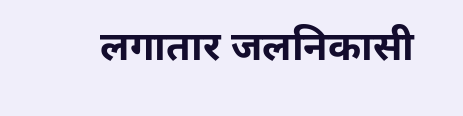लगातार जलनिकासी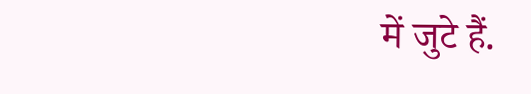में जुटे हैं.